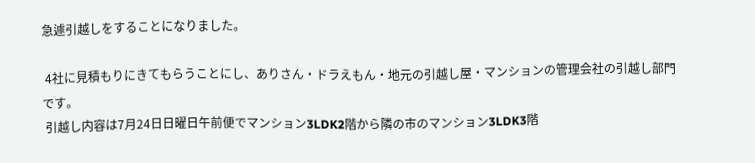急遽引越しをすることになりました。

 4社に見積もりにきてもらうことにし、ありさん・ドラえもん・地元の引越し屋・マンションの管理会社の引越し部門です。
 引越し内容は7月24日日曜日午前便でマンション3LDK2階から隣の市のマンション3LDK3階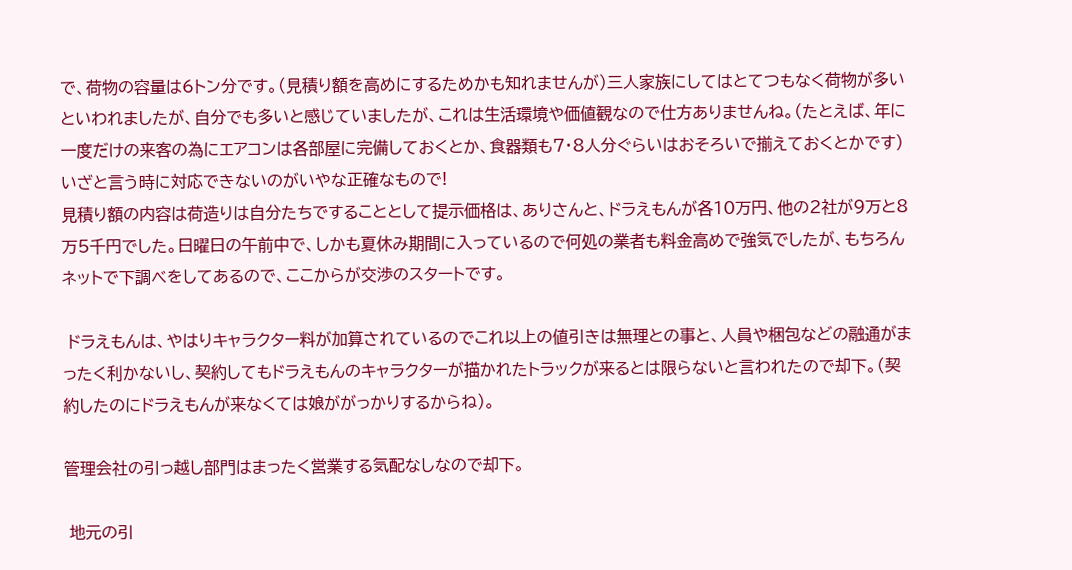で、荷物の容量は6トン分です。(見積り額を高めにするためかも知れませんが)三人家族にしてはとてつもなく荷物が多いといわれましたが、自分でも多いと感じていましたが、これは生活環境や価値観なので仕方ありませんね。(たとえば、年に一度だけの来客の為にエアコンは各部屋に完備しておくとか、食器類も7・8人分ぐらいはおそろいで揃えておくとかです)いざと言う時に対応できないのがいやな正確なもので!
見積り額の内容は荷造りは自分たちですることとして提示価格は、ありさんと、ドラえもんが各10万円、他の2社が9万と8万5千円でした。日曜日の午前中で、しかも夏休み期間に入っているので何処の業者も料金高めで強気でしたが、もちろんネットで下調べをしてあるので、ここからが交渉のスタートです。

 ドラえもんは、やはりキャラクター料が加算されているのでこれ以上の値引きは無理との事と、人員や梱包などの融通がまったく利かないし、契約してもドラえもんのキャラクターが描かれたトラックが来るとは限らないと言われたので却下。(契約したのにドラえもんが来なくては娘ががっかりするからね)。

管理会社の引っ越し部門はまったく営業する気配なしなので却下。

 地元の引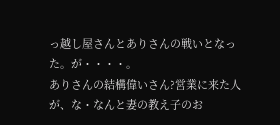っ越し屋さんとありさんの戦いとなった。が・・・・。
ありさんの結構偉いさん?営業に来た人が、な・なんと妻の教え子のお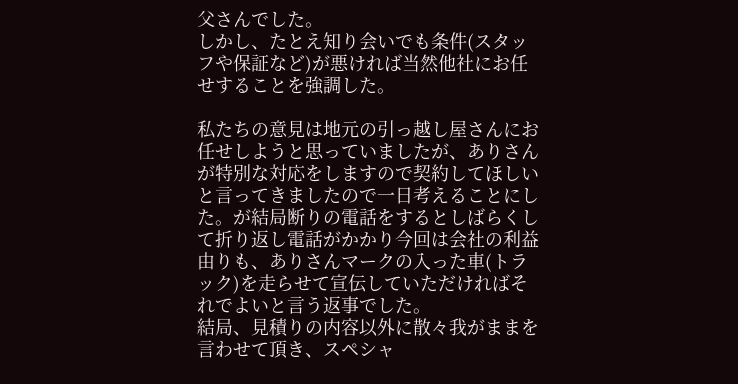父さんでした。
しかし、たとえ知り会いでも条件(スタッフや保証など)が悪ければ当然他社にお任せすることを強調した。

私たちの意見は地元の引っ越し屋さんにお任せしようと思っていましたが、ありさんが特別な対応をしますので契約してほしいと言ってきましたので一日考えることにした。が結局断りの電話をするとしばらくして折り返し電話がかかり今回は会社の利益由りも、ありさんマークの入った車(トラック)を走らせて宣伝していただければそれでよいと言う返事でした。
結局、見積りの内容以外に散々我がままを言わせて頂き、スペシャ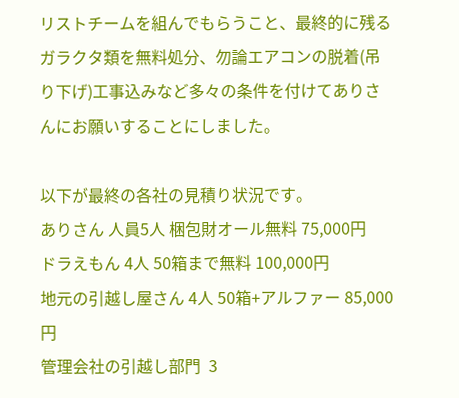リストチームを組んでもらうこと、最終的に残るガラクタ類を無料処分、勿論エアコンの脱着(吊り下げ)工事込みなど多々の条件を付けてありさんにお願いすることにしました。

以下が最終の各社の見積り状況です。
ありさん 人員5人 梱包財オール無料 75,000円
ドラえもん 4人 50箱まで無料 100,000円
地元の引越し屋さん 4人 50箱+アルファー 85,000円
管理会社の引越し部門  3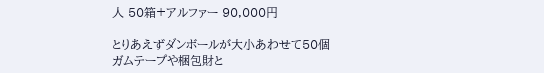人 50箱+アルファー 90,000円

とりあえずダンボールが大小あわせて50個ガムテープや梱包財と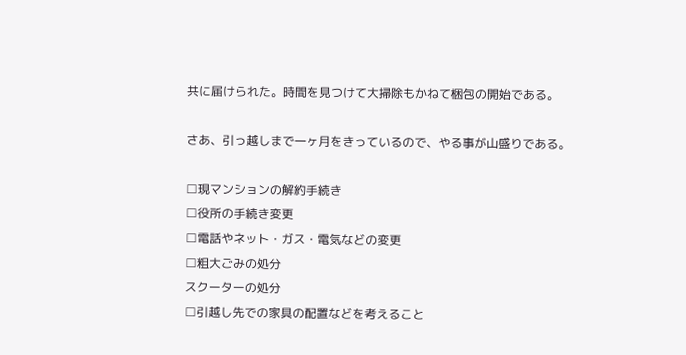共に届けられた。時間を見つけて大掃除もかねて梱包の開始である。

さあ、引っ越しまで一ヶ月をきっているので、やる事が山盛りである。

□現マンションの解約手続き
□役所の手続き変更
□電話やネット・ガス・電気などの変更
□粗大ごみの処分
スクーターの処分
□引越し先での家具の配置などを考えること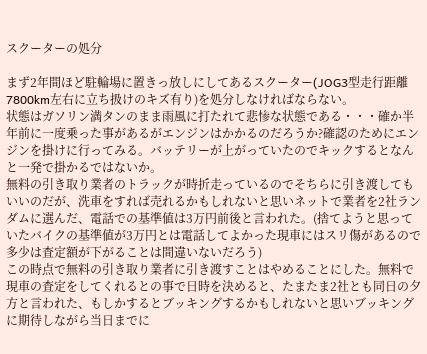スクーターの処分

まず2年間ほど駐輪場に置きっ放しにしてあるスクーター(JOG3型走行距離7800km左右に立ち扱けのキズ有り)を処分しなければならない。
状態はガソリン満タンのまま雨風に打たれて悲惨な状態である・・・確か半年前に一度乗った事があるがエンジンはかかるのだろうか?確認のためにエンジンを掛けに行ってみる。バッテリーが上がっていたのでキックするとなんと一発で掛かるではないか。
無料の引き取り業者のトラックが時折走っているのでそちらに引き渡してもいいのだが、洗車をすれば売れるかもしれないと思いネットで業者を2社ランダムに選んだ、電話での基準値は3万円前後と言われた。(捨てようと思っていたバイクの基準値が3万円とは電話してよかった現車にはスリ傷があるので多少は査定額が下がることは間違いないだろう)
この時点で無料の引き取り業者に引き渡すことはやめることにした。無料で現車の査定をしてくれるとの事で日時を決めると、たまたま2社とも同日の夕方と言われた、もしかするとブッキングするかもしれないと思いブッキングに期待しながら当日までに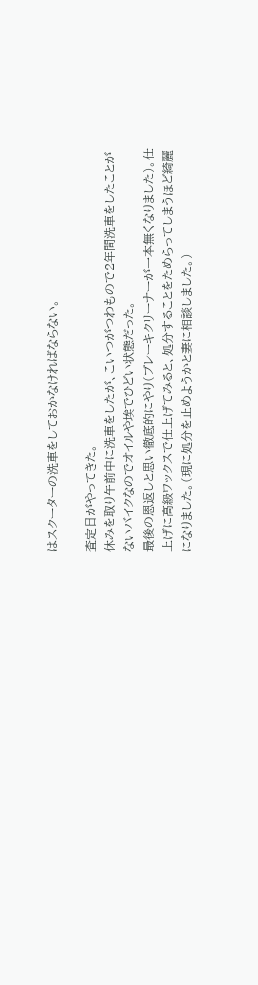はスクーターの洗車をしておかなければならない。

査定日がやってきた。
休みを取り午前中に洗車をしたが、こいつがつわもので2年間洗車をしたことがないバイクなのでオイルや埃でひどい状態だった。
最後の恩返しと思い徹底的にやり(ブレーキクリーナーが一本無くなりました)。仕上げに高級ワックスで仕上げてみると、処分することをためらってしまうほど綺麗になりました。(現に処分を止めようかと妻に相談しました。)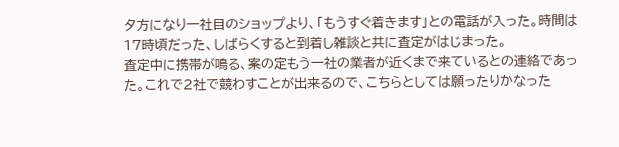夕方になり一社目のショップより、「もうすぐ着きます」との電話が入った。時間は17時頃だった、しばらくすると到着し雑談と共に査定がはじまった。
査定中に携帯が鳴る、案の定もう一社の業者が近くまで来ているとの連絡であった。これで2社で競わすことが出来るので、こちらとしては願ったりかなった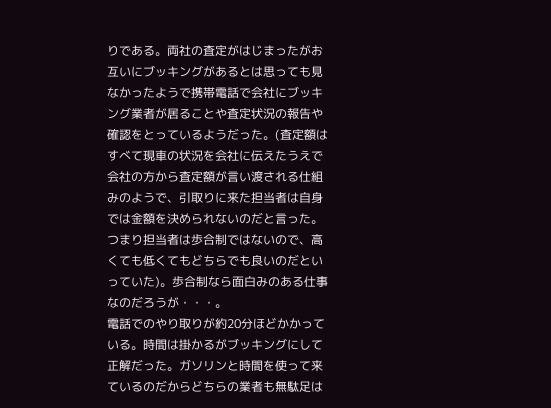りである。両社の査定がはじまったがお互いにブッキングがあるとは思っても見なかったようで携帯電話で会社にブッキング業者が居ることや査定状況の報告や確認をとっているようだった。(査定額はすべて現車の状況を会社に伝えたうえで会社の方から査定額が言い渡される仕組みのようで、引取りに来た担当者は自身では金額を決められないのだと言った。つまり担当者は歩合制ではないので、高くても低くてもどちらでも良いのだといっていた)。歩合制なら面白みのある仕事なのだろうが・・・。
電話でのやり取りが約20分ほどかかっている。時間は掛かるがブッキングにして正解だった。ガソリンと時間を使って来ているのだからどちらの業者も無駄足は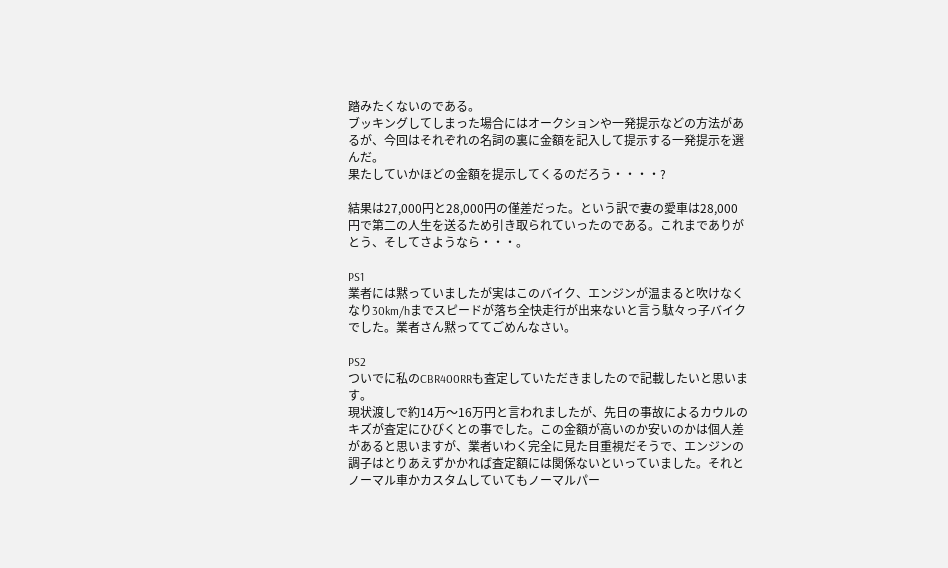踏みたくないのである。
ブッキングしてしまった場合にはオークションや一発提示などの方法があるが、今回はそれぞれの名詞の裏に金額を記入して提示する一発提示を選んだ。
果たしていかほどの金額を提示してくるのだろう・・・・?

結果は27,000円と28,000円の僅差だった。という訳で妻の愛車は28,000円で第二の人生を送るため引き取られていったのである。これまでありがとう、そしてさようなら・・・。

PS1
業者には黙っていましたが実はこのバイク、エンジンが温まると吹けなくなり30km/hまでスピードが落ち全快走行が出来ないと言う駄々っ子バイクでした。業者さん黙っててごめんなさい。

PS2
ついでに私のCBR400RRも査定していただきましたので記載したいと思います。
現状渡しで約14万〜16万円と言われましたが、先日の事故によるカウルのキズが査定にひびくとの事でした。この金額が高いのか安いのかは個人差があると思いますが、業者いわく完全に見た目重視だそうで、エンジンの調子はとりあえずかかれば査定額には関係ないといっていました。それとノーマル車かカスタムしていてもノーマルパー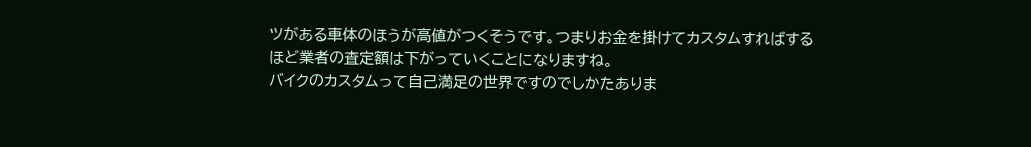ツがある車体のほうが高値がつくそうです。つまりお金を掛けてカスタムすればするほど業者の査定額は下がっていくことになりますね。
バイクのカスタムって自己満足の世界ですのでしかたありま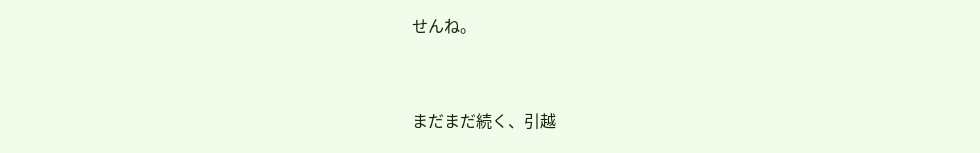せんね。


まだまだ続く、引越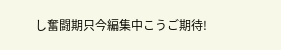し奮闘期只今編集中こうご期待!